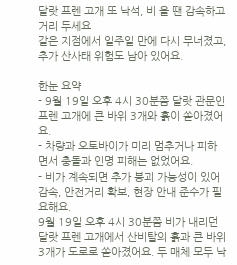달랏 프렌 고개 또 낙석, 비 올 땐 감속하고 거리 두세요
같은 지점에서 일주일 만에 다시 무너졌고, 추가 산사태 위험도 남아 있어요.

한눈 요약
- 9월 19일 오후 4시 30분쯤 달랏 관문인 프렌 고개에 큰 바위 3개와 흙이 쏟아졌어요.
- 차량과 오토바이가 미리 멈추거나 피하면서 충돌과 인명 피해는 없었어요.
- 비가 계속되면 추가 붕괴 가능성이 있어 감속, 안전거리 확보, 현장 안내 준수가 필요해요.
9월 19일 오후 4시 30분쯤 비가 내리던 달랏 프렌 고개에서 산비탈의 흙과 큰 바위 3개가 도로로 쏟아졌어요. 두 매체 모두 낙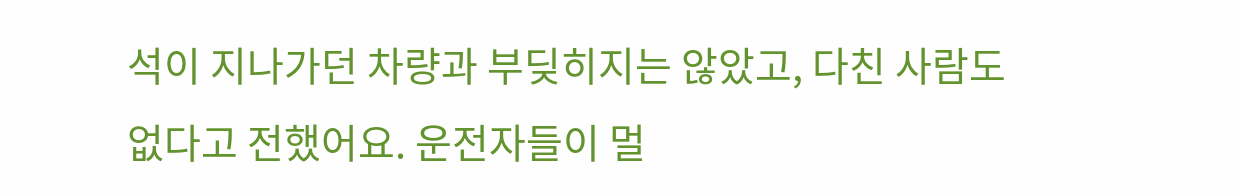석이 지나가던 차량과 부딪히지는 않았고, 다친 사람도 없다고 전했어요. 운전자들이 멀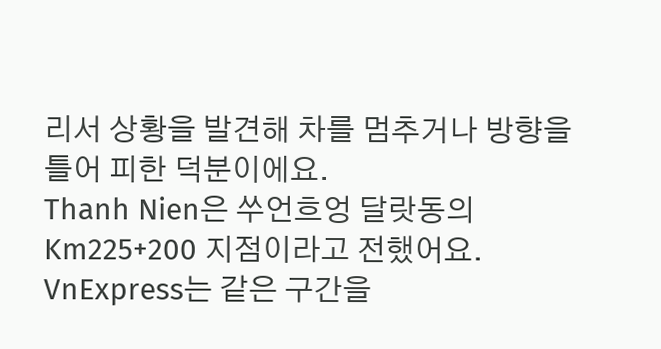리서 상황을 발견해 차를 멈추거나 방향을 틀어 피한 덕분이에요.
Thanh Nien은 쑤언흐엉 달랏동의 Km225+200 지점이라고 전했어요. VnExpress는 같은 구간을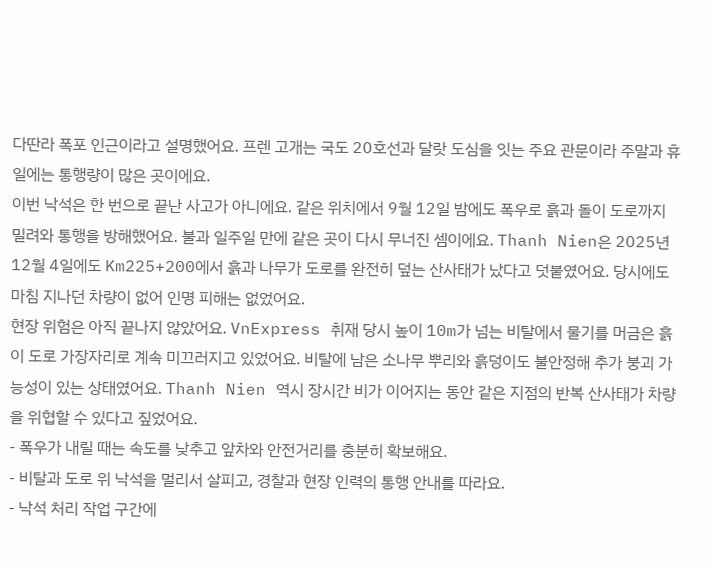다딴라 폭포 인근이라고 설명했어요. 프렌 고개는 국도 20호선과 달랏 도심을 잇는 주요 관문이라 주말과 휴일에는 통행량이 많은 곳이에요.
이번 낙석은 한 번으로 끝난 사고가 아니에요. 같은 위치에서 9월 12일 밤에도 폭우로 흙과 돌이 도로까지 밀려와 통행을 방해했어요. 불과 일주일 만에 같은 곳이 다시 무너진 셈이에요. Thanh Nien은 2025년 12월 4일에도 Km225+200에서 흙과 나무가 도로를 완전히 덮는 산사태가 났다고 덧붙였어요. 당시에도 마침 지나던 차량이 없어 인명 피해는 없었어요.
현장 위험은 아직 끝나지 않았어요. VnExpress 취재 당시 높이 10m가 넘는 비탈에서 물기를 머금은 흙이 도로 가장자리로 계속 미끄러지고 있었어요. 비탈에 남은 소나무 뿌리와 흙덩이도 불안정해 추가 붕괴 가능성이 있는 상태였어요. Thanh Nien 역시 장시간 비가 이어지는 동안 같은 지점의 반복 산사태가 차량을 위협할 수 있다고 짚었어요.
- 폭우가 내릴 때는 속도를 낮추고 앞차와 안전거리를 충분히 확보해요.
- 비탈과 도로 위 낙석을 멀리서 살피고, 경찰과 현장 인력의 통행 안내를 따라요.
- 낙석 처리 작업 구간에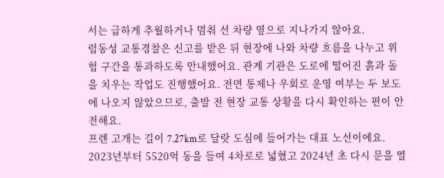서는 급하게 추월하거나 멈춰 선 차량 옆으로 지나가지 않아요.
럼동성 교통경찰은 신고를 받은 뒤 현장에 나와 차량 흐름을 나누고 위험 구간을 통과하도록 안내했어요. 관계 기관은 도로에 떨어진 흙과 돌을 치우는 작업도 진행했어요. 전면 통제나 우회로 운영 여부는 두 보도에 나오지 않았으므로, 출발 전 현장 교통 상황을 다시 확인하는 편이 안전해요.
프렌 고개는 길이 7.27km로 달랏 도심에 들어가는 대표 노선이에요. 2023년부터 5520억 동을 들여 4차로로 넓혔고 2024년 초 다시 문을 열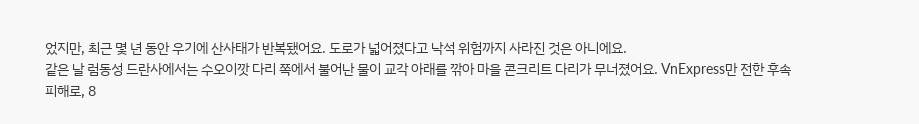었지만, 최근 몇 년 동안 우기에 산사태가 반복됐어요. 도로가 넓어졌다고 낙석 위험까지 사라진 것은 아니에요.
같은 날 럼동성 드란사에서는 수오이깟 다리 쪽에서 불어난 물이 교각 아래를 깎아 마을 콘크리트 다리가 무너졌어요. VnExpress만 전한 후속 피해로, 8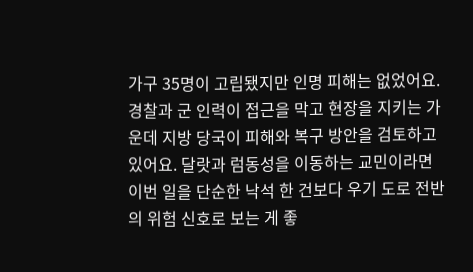가구 35명이 고립됐지만 인명 피해는 없었어요. 경찰과 군 인력이 접근을 막고 현장을 지키는 가운데 지방 당국이 피해와 복구 방안을 검토하고 있어요. 달랏과 럼동성을 이동하는 교민이라면 이번 일을 단순한 낙석 한 건보다 우기 도로 전반의 위험 신호로 보는 게 좋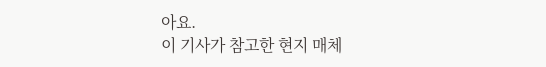아요.
이 기사가 참고한 현지 매체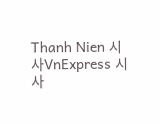Thanh Nien 시사VnExpress 시사